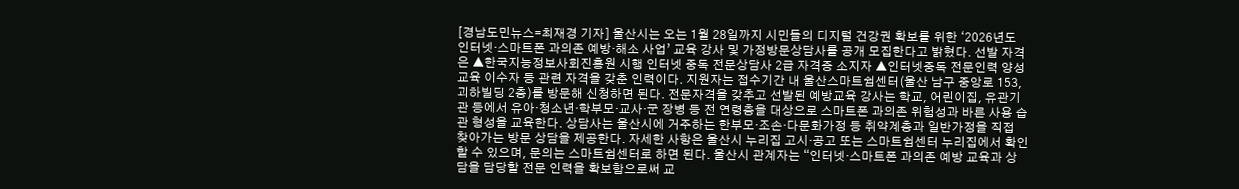[경남도민뉴스=최재경 기자] 울산시는 오는 1월 28일까지 시민들의 디지털 건강권 확보를 위한 ‘2026년도 인터넷·스마트폰 과의존 예방·해소 사업’ 교육 강사 및 가정방문상담사를 공개 모집한다고 밝혔다. 선발 자격은 ▲한국지능정보사회진흥원 시행 인터넷 중독 전문상담사 2급 자격증 소지자 ▲인터넷중독 전문인력 양성교육 이수자 등 관련 자격을 갖춘 인력이다. 지원자는 접수기간 내 울산스마트쉼센터(울산 남구 중앙로 153, 괴하빌딩 2층)를 방문해 신청하면 된다. 전문자격을 갖추고 선발된 예방교육 강사는 학교, 어린이집, 유관기관 등에서 유아·청소년·학부모·교사·군 장병 등 전 연령층을 대상으로 스마트폰 과의존 위험성과 바른 사용 습관 형성을 교육한다. 상담사는 울산시에 거주하는 한부모·조손·다문화가정 등 취약계층과 일반가정을 직접 찾아가는 방문 상담을 제공한다. 자세한 사항은 울산시 누리집 고시·공고 또는 스마트쉼센터 누리집에서 확인할 수 있으며, 문의는 스마트쉼센터로 하면 된다. 울산시 관계자는 “인터넷·스마트폰 과의존 예방 교육과 상담을 담당할 전문 인력을 확보함으로써 교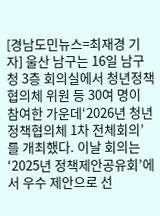[경남도민뉴스=최재경 기자] 울산 남구는 16일 남구청 3층 회의실에서 청년정책협의체 위원 등 30여 명이 참여한 가운데‘2026년 청년정책협의체 1차 전체회의’를 개최했다. 이날 회의는 ‘2025년 정책제안공유회’에서 우수 제안으로 선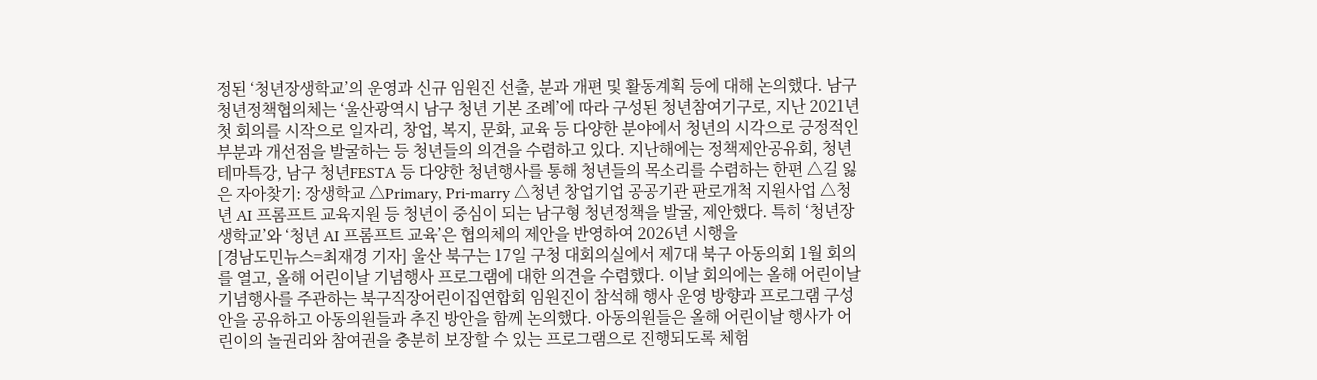정된 ‘청년장생학교’의 운영과 신규 임원진 선출, 분과 개편 및 활동계획 등에 대해 논의했다. 남구 청년정책협의체는 ‘울산광역시 남구 청년 기본 조례’에 따라 구성된 청년참여기구로, 지난 2021년 첫 회의를 시작으로 일자리, 창업, 복지, 문화, 교육 등 다양한 분야에서 청년의 시각으로 긍정적인 부분과 개선점을 발굴하는 등 청년들의 의견을 수렴하고 있다. 지난해에는 정책제안공유회, 청년테마특강, 남구 청년FESTA 등 다양한 청년행사를 통해 청년들의 목소리를 수렴하는 한편 △길 잃은 자아찾기: 장생학교 △Primary, Pri-marry △청년 창업기업 공공기관 판로개척 지원사업 △청년 AI 프롬프트 교육지원 등 청년이 중심이 되는 남구형 청년정책을 발굴, 제안했다. 특히 ‘청년장생학교’와 ‘청년 AI 프롬프트 교육’은 협의체의 제안을 반영하여 2026년 시행을
[경남도민뉴스=최재경 기자] 울산 북구는 17일 구청 대회의실에서 제7대 북구 아동의회 1월 회의를 열고, 올해 어린이날 기념행사 프로그램에 대한 의견을 수렴했다. 이날 회의에는 올해 어린이날 기념행사를 주관하는 북구직장어린이집연합회 임원진이 참석해 행사 운영 방향과 프로그램 구성안을 공유하고 아동의원들과 추진 방안을 함께 논의했다. 아동의원들은 올해 어린이날 행사가 어린이의 놀권리와 참여권을 충분히 보장할 수 있는 프로그램으로 진행되도록 체험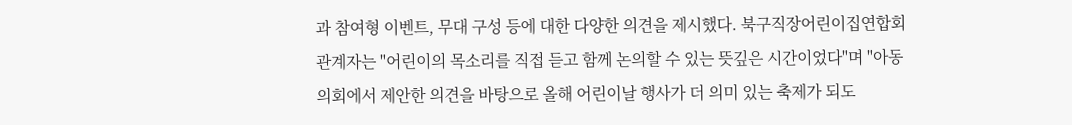과 참여형 이벤트, 무대 구성 등에 대한 다양한 의견을 제시했다. 북구직장어린이집연합회 관계자는 "어린이의 목소리를 직접 듣고 함께 논의할 수 있는 뜻깊은 시간이었다"며 "아동의회에서 제안한 의견을 바탕으로 올해 어린이날 행사가 더 의미 있는 축제가 되도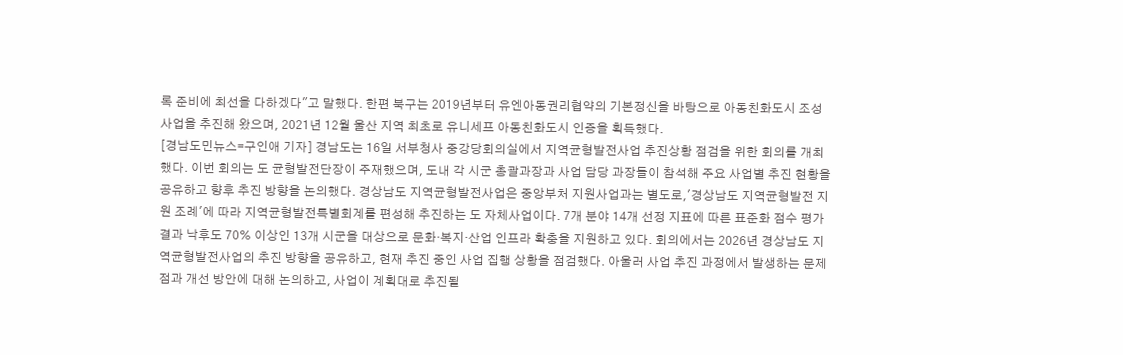록 준비에 최선을 다하겠다"고 말했다. 한편 북구는 2019년부터 유엔아동권리협약의 기본정신을 바탕으로 아동친화도시 조성사업을 추진해 왔으며, 2021년 12월 울산 지역 최초로 유니세프 아동친화도시 인증을 획득했다.
[경남도민뉴스=구인애 기자] 경남도는 16일 서부청사 중강당회의실에서 지역균형발전사업 추진상황 점검을 위한 회의를 개최했다. 이번 회의는 도 균형발전단장이 주재했으며, 도내 각 시군 총괄과장과 사업 담당 과장들이 참석해 주요 사업별 추진 현황을 공유하고 향후 추진 방향을 논의했다. 경상남도 지역균형발전사업은 중앙부처 지원사업과는 별도로,'경상남도 지역균형발전 지원 조례'에 따라 지역균형발전특별회계를 편성해 추진하는 도 자체사업이다. 7개 분야 14개 선정 지표에 따른 표준화 점수 평가 결과 낙후도 70% 이상인 13개 시군을 대상으로 문화·복지·산업 인프라 확충을 지원하고 있다. 회의에서는 2026년 경상남도 지역균형발전사업의 추진 방향을 공유하고, 현재 추진 중인 사업 집행 상황을 점검했다. 아울러 사업 추진 과정에서 발생하는 문제점과 개선 방안에 대해 논의하고, 사업이 계획대로 추진될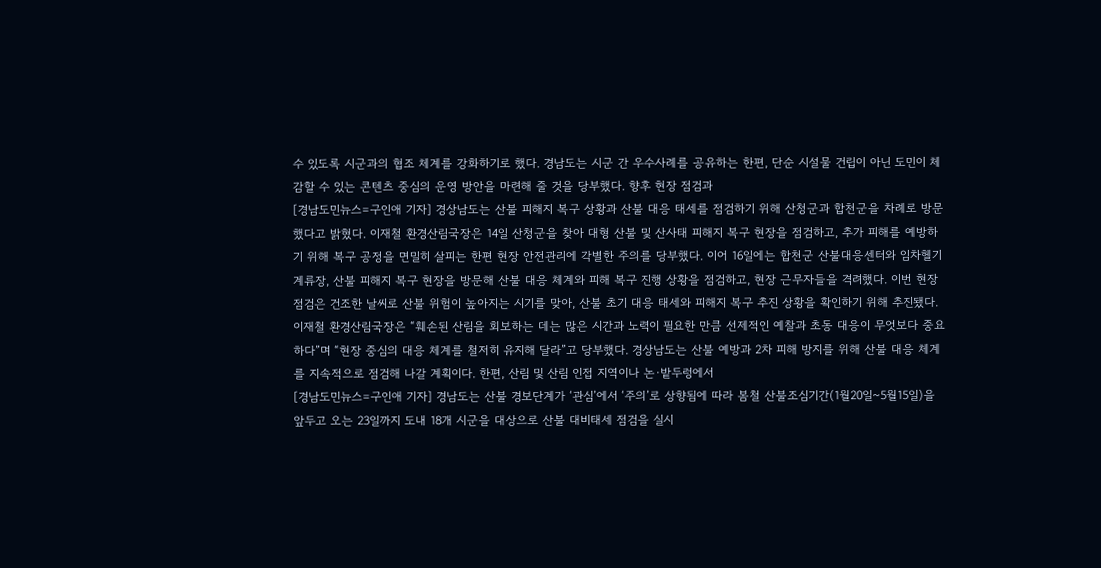수 있도록 시군과의 협조 체계를 강화하기로 했다. 경남도는 시군 간 우수사례를 공유하는 한편, 단순 시설물 건립이 아닌 도민이 체감할 수 있는 콘텐츠 중심의 운영 방안을 마련해 줄 것을 당부했다. 향후 현장 점검과
[경남도민뉴스=구인애 기자] 경상남도는 산불 피해지 복구 상황과 산불 대응 태세를 점검하기 위해 산청군과 합천군을 차례로 방문했다고 밝혔다. 이재철 환경산림국장은 14일 산청군을 찾아 대형 산불 및 산사태 피해지 복구 현장을 점검하고, 추가 피해를 예방하기 위해 복구 공정을 면밀히 살피는 한편 현장 안전관리에 각별한 주의를 당부했다. 이어 16일에는 합천군 산불대응센터와 임차헬기 계류장, 산불 피해지 복구 현장을 방문해 산불 대응 체계와 피해 복구 진행 상황을 점검하고, 현장 근무자들을 격려했다. 이번 현장 점검은 건조한 날씨로 산불 위험이 높아지는 시기를 맞아, 산불 초기 대응 태세와 피해지 복구 추진 상황을 확인하기 위해 추진됐다. 이재철 환경산림국장은 “훼손된 산림을 회보하는 데는 많은 시간과 노력이 필요한 만큼 선제적인 예찰과 초동 대응이 무엇보다 중요하다”며 “현장 중심의 대응 체계를 철저히 유지해 달라”고 당부했다. 경상남도는 산불 예방과 2차 피해 방지를 위해 산불 대응 체계를 지속적으로 점검해 나갈 계획이다. 한편, 산림 및 산림 인접 지역이나 논·밭두렁에서
[경남도민뉴스=구인애 기자] 경남도는 산불 경보단계가 ‘관심’에서 ‘주의’로 상향됨에 따라 봄철 산불조심기간(1월20일~5월15일)을 앞두고 오는 23일까지 도내 18개 시군을 대상으로 산불 대비태세 점검을 실시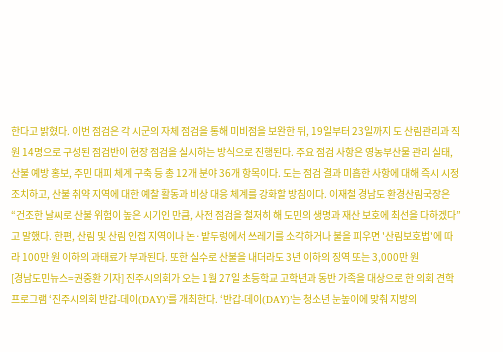한다고 밝혔다. 이번 점검은 각 시군의 자체 점검을 통해 미비점을 보완한 뒤, 19일부터 23일까지 도 산림관리과 직원 14명으로 구성된 점검반이 현장 점검을 실시하는 방식으로 진행된다. 주요 점검 사항은 영농부산물 관리 실태, 산불 예방 홍보, 주민 대피 체계 구축 등 총 12개 분야 36개 항목이다. 도는 점검 결과 미흡한 사항에 대해 즉시 시정 조치하고, 산불 취약 지역에 대한 예찰 활동과 비상 대응 체계를 강화할 방침이다. 이재철 경남도 환경산림국장은 “건조한 날씨로 산불 위험이 높은 시기인 만큼, 사전 점검을 철저히 해 도민의 생명과 재산 보호에 최선을 다하겠다”고 말했다. 한편, 산림 및 산림 인접 지역이나 논·밭두렁에서 쓰레기를 소각하거나 불을 피우면 '산림보호법'에 따라 100만 원 이하의 과태료가 부과된다. 또한 실수로 산불을 내더라도 3년 이하의 징역 또는 3,000만 원
[경남도민뉴스=권중환 기자] 진주시의회가 오는 1월 27일 초등학교 고학년과 동반 가족을 대상으로 한 의회 견학 프로그램 ‘진주시의회 반갑-데이(DAY)’를 개최한다. ‘반갑-데이(DAY)’는 청소년 눈높이에 맞춰 지방의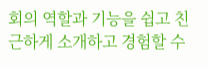회의 역할과 기능을 쉽고 친근하게 소개하고 경험할 수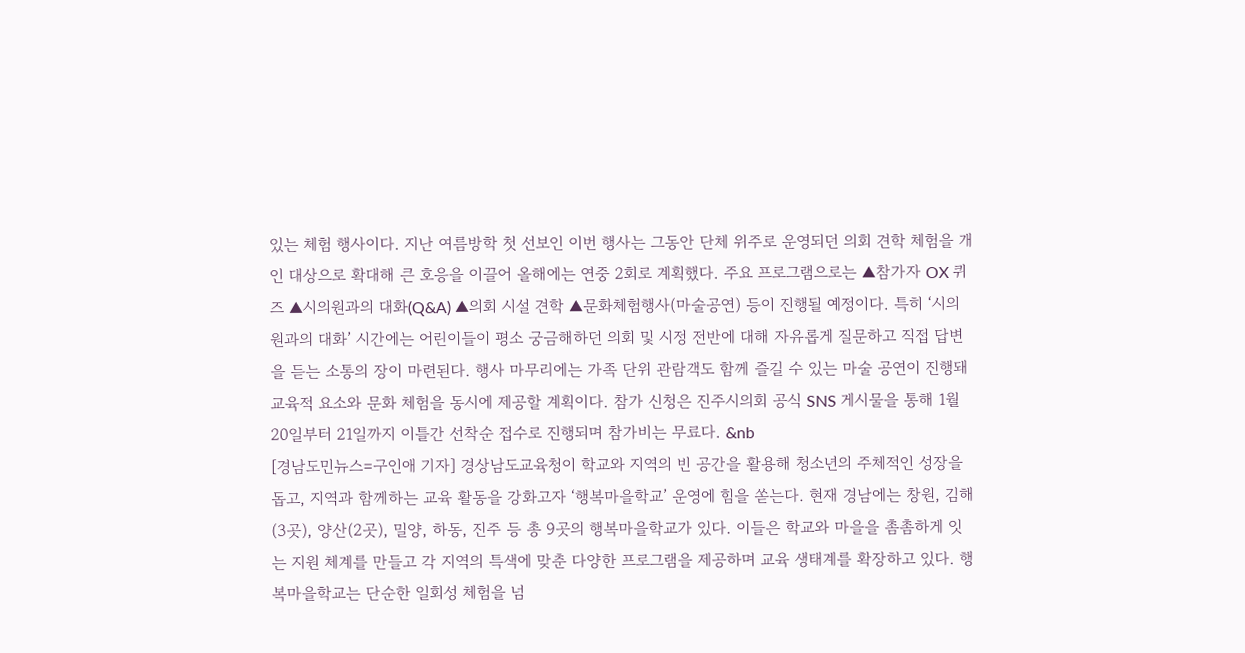있는 체험 행사이다. 지난 여름방학 첫 선보인 이번 행사는 그동안 단체 위주로 운영되던 의회 견학 체험을 개인 대상으로 확대해 큰 호응을 이끌어 올해에는 연중 2회로 계획했다. 주요 프로그램으로는 ▲참가자 OX 퀴즈 ▲시의원과의 대화(Q&A) ▲의회 시설 견학 ▲문화체험행사(마술공연) 등이 진행될 예정이다. 특히 ‘시의원과의 대화’ 시간에는 어린이들이 평소 궁금해하던 의회 및 시정 전반에 대해 자유롭게 질문하고 직접 답변을 듣는 소통의 장이 마련된다. 행사 마무리에는 가족 단위 관람객도 함께 즐길 수 있는 마술 공연이 진행돼 교육적 요소와 문화 체험을 동시에 제공할 계획이다. 참가 신청은 진주시의회 공식 SNS 게시물을 통해 1월 20일부터 21일까지 이틀간 선착순 접수로 진행되며 참가비는 무료다. &nb
[경남도민뉴스=구인애 기자] 경상남도교육청이 학교와 지역의 빈 공간을 활용해 청소년의 주체적인 성장을 돕고, 지역과 함께하는 교육 활동을 강화고자 ‘행복마을학교’ 운영에 힘을 쏟는다. 현재 경남에는 창원, 김해(3곳), 양산(2곳), 밀양, 하동, 진주 등 총 9곳의 행복마을학교가 있다. 이들은 학교와 마을을 촘촘하게 잇는 지원 체계를 만들고 각 지역의 특색에 맞춘 다양한 프로그램을 제공하며 교육 생태계를 확장하고 있다. 행복마을학교는 단순한 일회성 체험을 넘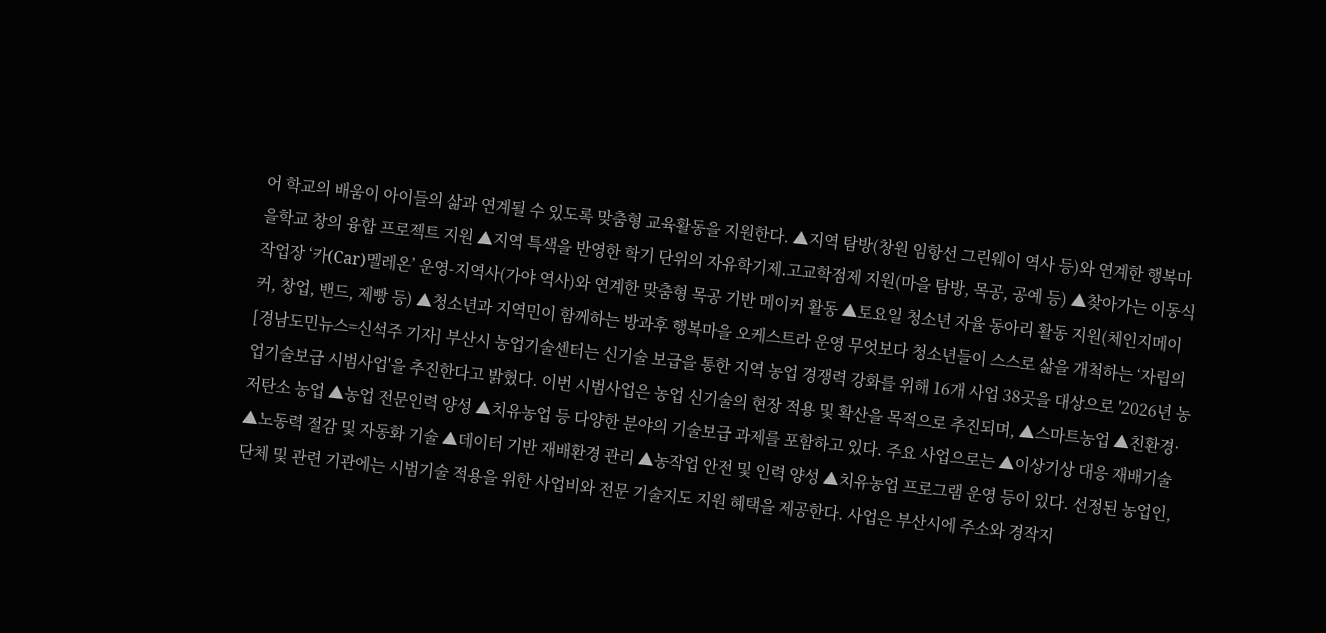어 학교의 배움이 아이들의 삶과 연계될 수 있도록 맞춤형 교육활동을 지원한다. ▲지역 탐방(창원 임항선 그린웨이 역사 등)와 연계한 행복마을학교 창의 융합 프로젝트 지원 ▲지역 특색을 반영한 학기 단위의 자유학기제․고교학점제 지원(마을 탐방, 목공, 공예 등) ▲찾아가는 이동식작업장 ‘카(Car)멜레온’ 운영-지역사(가야 역사)와 연계한 맞춤형 목공 기반 메이커 활동 ▲토요일 청소년 자율 동아리 활동 지원(체인지메이커, 창업, 밴드, 제빵 등) ▲청소년과 지역민이 함께하는 방과후 행복마을 오케스트라 운영 무엇보다 청소년들이 스스로 삶을 개척하는 ‘자립의
[경남도민뉴스=신석주 기자] 부산시 농업기술센터는 신기술 보급을 통한 지역 농업 경쟁력 강화를 위해 16개 사업 38곳을 대상으로 '2026년 농업기술보급 시범사업'을 추진한다고 밝혔다. 이번 시범사업은 농업 신기술의 현장 적용 및 확산을 목적으로 추진되며, ▲스마트농업 ▲친환경·저탄소 농업 ▲농업 전문인력 양성 ▲치유농업 등 다양한 분야의 기술보급 과제를 포함하고 있다. 주요 사업으로는 ▲이상기상 대응 재배기술 ▲노동력 절감 및 자동화 기술 ▲데이터 기반 재배환경 관리 ▲농작업 안전 및 인력 양성 ▲치유농업 프로그램 운영 등이 있다. 선정된 농업인, 단체 및 관련 기관에는 시범기술 적용을 위한 사업비와 전문 기술지도 지원 혜택을 제공한다. 사업은 부산시에 주소와 경작지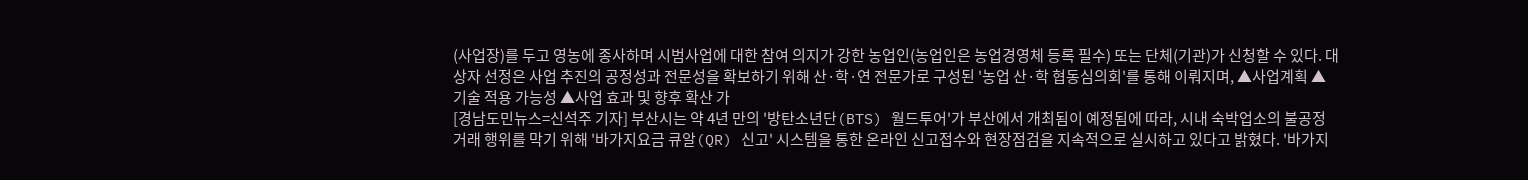(사업장)를 두고 영농에 종사하며 시범사업에 대한 참여 의지가 강한 농업인(농업인은 농업경영체 등록 필수) 또는 단체(기관)가 신청할 수 있다. 대상자 선정은 사업 추진의 공정성과 전문성을 확보하기 위해 산·학·연 전문가로 구성된 '농업 산·학 협동심의회'를 통해 이뤄지며, ▲사업계획 ▲기술 적용 가능성 ▲사업 효과 및 향후 확산 가
[경남도민뉴스=신석주 기자] 부산시는 약 4년 만의 '방탄소년단(BTS) 월드투어'가 부산에서 개최됨이 예정됨에 따라, 시내 숙박업소의 불공정 거래 행위를 막기 위해 '바가지요금 큐알(QR) 신고' 시스템을 통한 온라인 신고접수와 현장점검을 지속적으로 실시하고 있다고 밝혔다. '바가지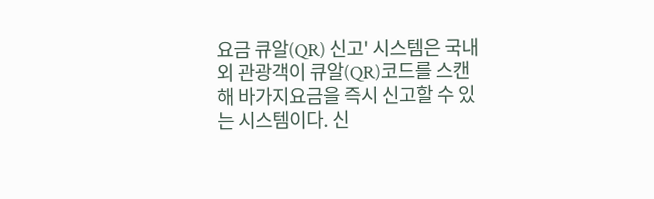요금 큐알(QR) 신고' 시스템은 국내외 관광객이 큐알(QR)코드를 스캔해 바가지요금을 즉시 신고할 수 있는 시스템이다. 신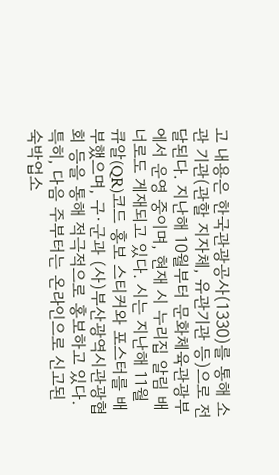고 내용은 한국관광공사(1330)를 통해 소관 기관(관할 지자체, 유관기관 등)으로 전달된다. 지난해 10월부터 문화체육관광부에서 운영 중이며, 현재 시 누리집 알림 배너로도 게재되고 있다. 시는 지난해 11월 큐알(QR)코드 홍보 스티커와 포스터를 배부했으며, 구·군과 (사)부산광역시관광협회 등을 통해 적극적으로 홍보하고 있다. 특히, 다음 주부터는 온라인으로 신고된 숙박업소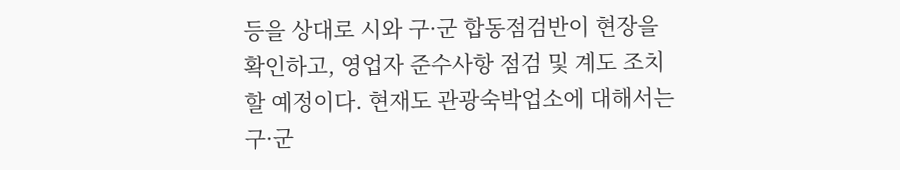등을 상대로 시와 구·군 합동점검반이 현장을 확인하고, 영업자 준수사항 점검 및 계도 조치할 예정이다. 현재도 관광숙박업소에 대해서는 구·군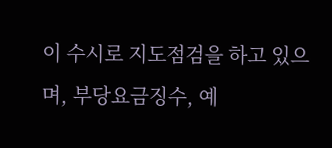이 수시로 지도점검을 하고 있으며, 부당요금징수, 예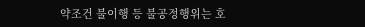약조건 불이행 등 불공정행위는 호